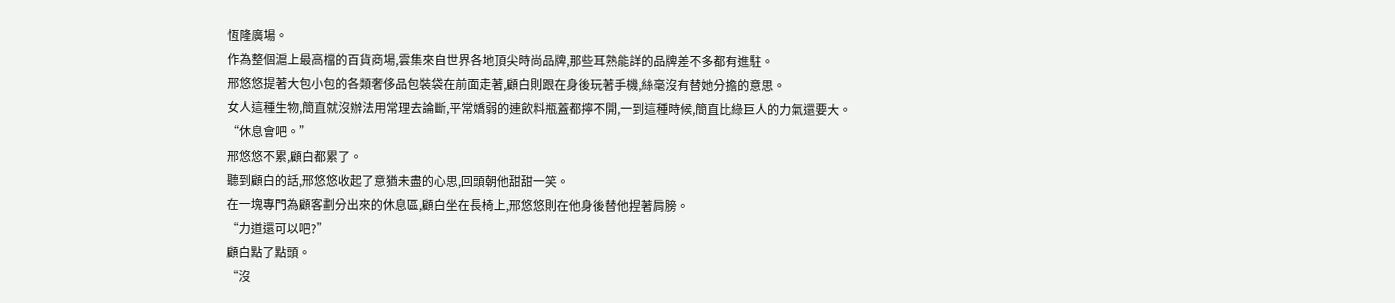恆隆廣場。
作為整個滬上最高檔的百貨商場,雲集來自世界各地頂尖時尚品牌,那些耳熟能詳的品牌差不多都有進駐。
邢悠悠提著大包小包的各類奢侈品包裝袋在前面走著,顧白則跟在身後玩著手機,絲毫沒有替她分擔的意思。
女人這種生物,簡直就沒辦法用常理去論斷,平常嬌弱的連飲料瓶蓋都擰不開,一到這種時候,簡直比綠巨人的力氣還要大。
“休息會吧。”
邢悠悠不累,顧白都累了。
聽到顧白的話,邢悠悠收起了意猶未盡的心思,回頭朝他甜甜一笑。
在一塊專門為顧客劃分出來的休息區,顧白坐在長椅上,邢悠悠則在他身後替他捏著肩膀。
“力道還可以吧?”
顧白點了點頭。
“沒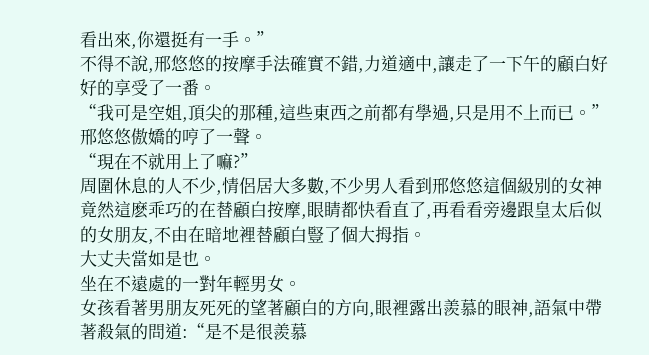看出來,你還挺有一手。”
不得不說,邢悠悠的按摩手法確實不錯,力道適中,讓走了一下午的顧白好好的享受了一番。
“我可是空姐,頂尖的那種,這些東西之前都有學過,只是用不上而已。”
邢悠悠傲嬌的哼了一聲。
“現在不就用上了嘛?”
周圍休息的人不少,情侶居大多數,不少男人看到邢悠悠這個級別的女神竟然這麽乖巧的在替顧白按摩,眼睛都快看直了,再看看旁邊跟皇太后似的女朋友,不由在暗地裡替顧白豎了個大拇指。
大丈夫當如是也。
坐在不遠處的一對年輕男女。
女孩看著男朋友死死的望著顧白的方向,眼裡露出羨慕的眼神,語氣中帶著殺氣的問道:“是不是很羨慕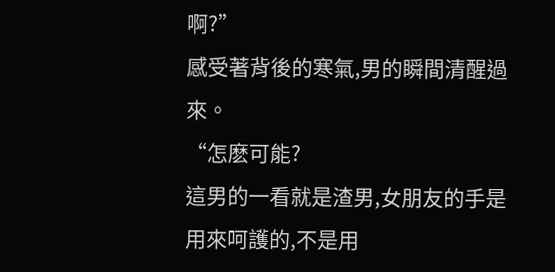啊?”
感受著背後的寒氣,男的瞬間清醒過來。
“怎麽可能?
這男的一看就是渣男,女朋友的手是用來呵護的,不是用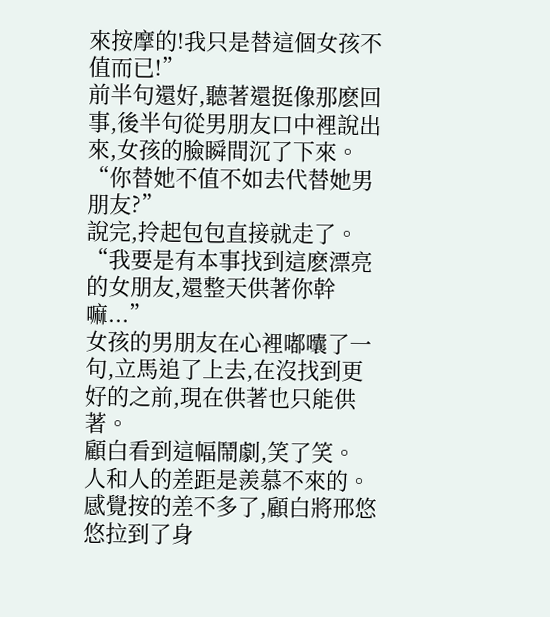來按摩的!我只是替這個女孩不值而已!”
前半句還好,聽著還挺像那麽回事,後半句從男朋友口中裡說出來,女孩的臉瞬間沉了下來。
“你替她不值不如去代替她男朋友?”
說完,拎起包包直接就走了。
“我要是有本事找到這麽漂亮的女朋友,還整天供著你幹嘛...”
女孩的男朋友在心裡嘟囔了一句,立馬追了上去,在沒找到更好的之前,現在供著也只能供著。
顧白看到這幅鬧劇,笑了笑。
人和人的差距是羨慕不來的。
感覺按的差不多了,顧白將邢悠悠拉到了身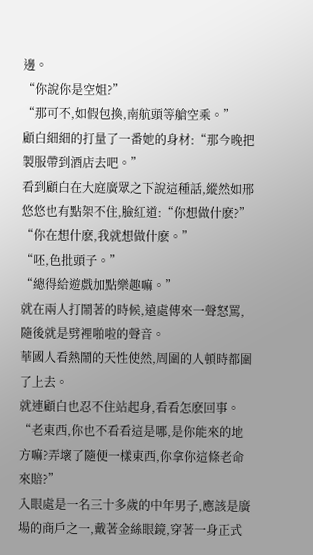邊。
“你說你是空姐?”
“那可不,如假包換,南航頭等艙空乘。”
顧白細細的打量了一番她的身材:“那今晚把製服帶到酒店去吧。”
看到顧白在大庭廣眾之下說這種話,縱然如邢悠悠也有點架不住,臉紅道:“你想做什麽?”
“你在想什麽,我就想做什麽。”
“呸,色批頭子。”
“總得給遊戲加點樂趣嘛。”
就在兩人打鬧著的時候,遠處傳來一聲怒罵,隨後就是劈裡啪啦的聲音。
華國人看熱鬧的天性使然,周圍的人頓時都圍了上去。
就連顧白也忍不住站起身,看看怎麽回事。
“老東西,你也不看看這是哪,是你能來的地方嘛?弄壞了隨便一樣東西,你拿你這條老命來賠?”
入眼處是一名三十多歲的中年男子,應該是廣場的商戶之一,戴著金絲眼鏡,穿著一身正式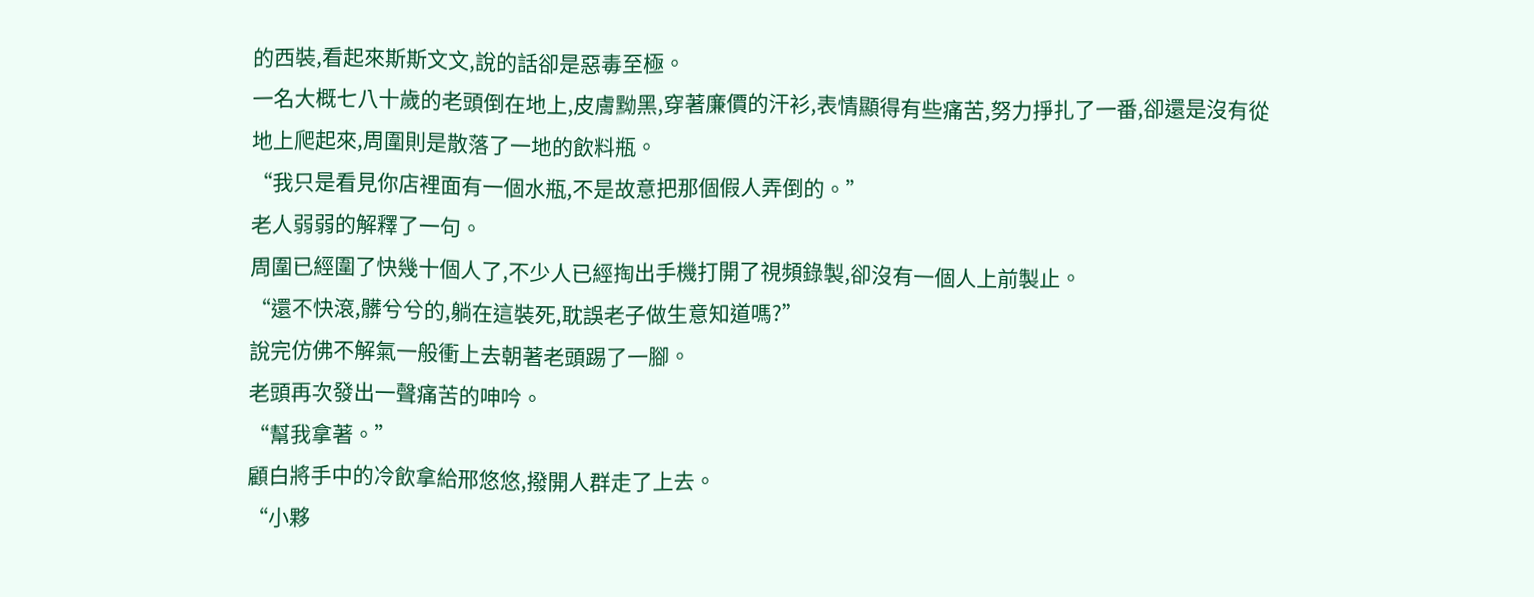的西裝,看起來斯斯文文,說的話卻是惡毒至極。
一名大概七八十歲的老頭倒在地上,皮膚黝黑,穿著廉價的汗衫,表情顯得有些痛苦,努力掙扎了一番,卻還是沒有從地上爬起來,周圍則是散落了一地的飲料瓶。
“我只是看見你店裡面有一個水瓶,不是故意把那個假人弄倒的。”
老人弱弱的解釋了一句。
周圍已經圍了快幾十個人了,不少人已經掏出手機打開了視頻錄製,卻沒有一個人上前製止。
“還不快滾,髒兮兮的,躺在這裝死,耽誤老子做生意知道嗎?”
說完仿佛不解氣一般衝上去朝著老頭踢了一腳。
老頭再次發出一聲痛苦的呻吟。
“幫我拿著。”
顧白將手中的冷飲拿給邢悠悠,撥開人群走了上去。
“小夥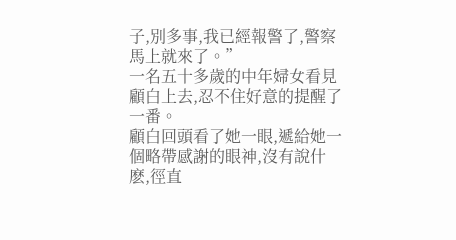子,別多事,我已經報警了,警察馬上就來了。”
一名五十多歲的中年婦女看見顧白上去,忍不住好意的提醒了一番。
顧白回頭看了她一眼,遞給她一個略帶感謝的眼神,沒有說什麽,徑直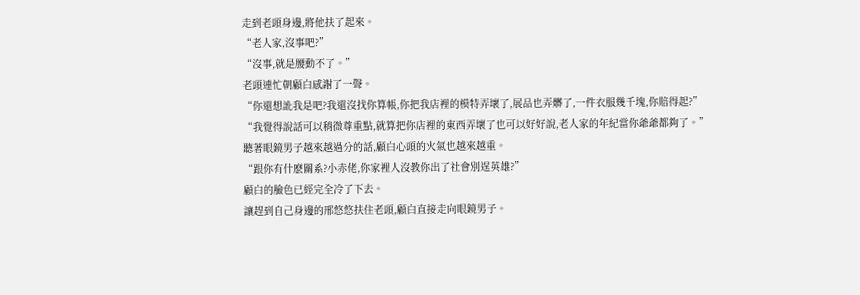走到老頭身邊,將他扶了起來。
“老人家,沒事吧?”
“沒事,就是腰動不了。”
老頭連忙朝顧白感謝了一聲。
“你還想訛我是吧?我還沒找你算帳,你把我店裡的模特弄壞了,展品也弄髒了,一件衣服幾千塊,你賠得起?”
“我覺得說話可以稍微尊重點,就算把你店裡的東西弄壞了也可以好好說,老人家的年紀當你爺爺都夠了。”
聽著眼鏡男子越來越過分的話,顧白心頭的火氣也越來越重。
“跟你有什麽關系?小赤佬,你家裡人沒教你出了社會別逞英雄?”
顧白的臉色已經完全冷了下去。
讓趕到自己身邊的邢悠悠扶住老頭,顧白直接走向眼鏡男子。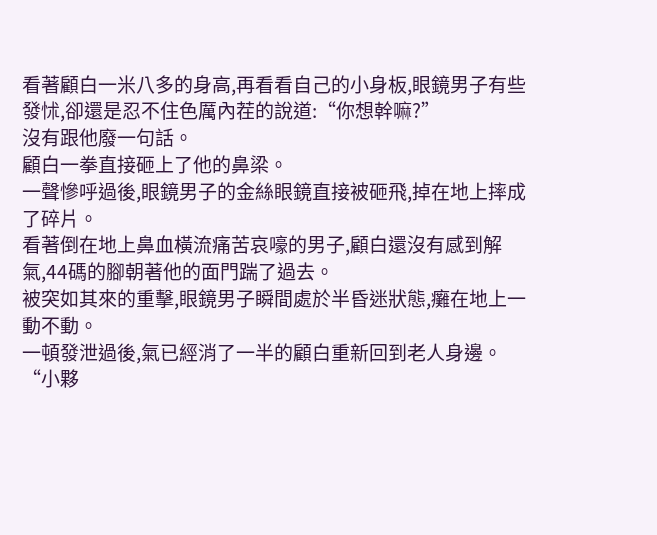看著顧白一米八多的身高,再看看自己的小身板,眼鏡男子有些發怵,卻還是忍不住色厲內茬的說道:“你想幹嘛?”
沒有跟他廢一句話。
顧白一拳直接砸上了他的鼻梁。
一聲慘呼過後,眼鏡男子的金絲眼鏡直接被砸飛,掉在地上摔成了碎片。
看著倒在地上鼻血橫流痛苦哀嚎的男子,顧白還沒有感到解氣,44碼的腳朝著他的面門踹了過去。
被突如其來的重擊,眼鏡男子瞬間處於半昏迷狀態,癱在地上一動不動。
一頓發泄過後,氣已經消了一半的顧白重新回到老人身邊。
“小夥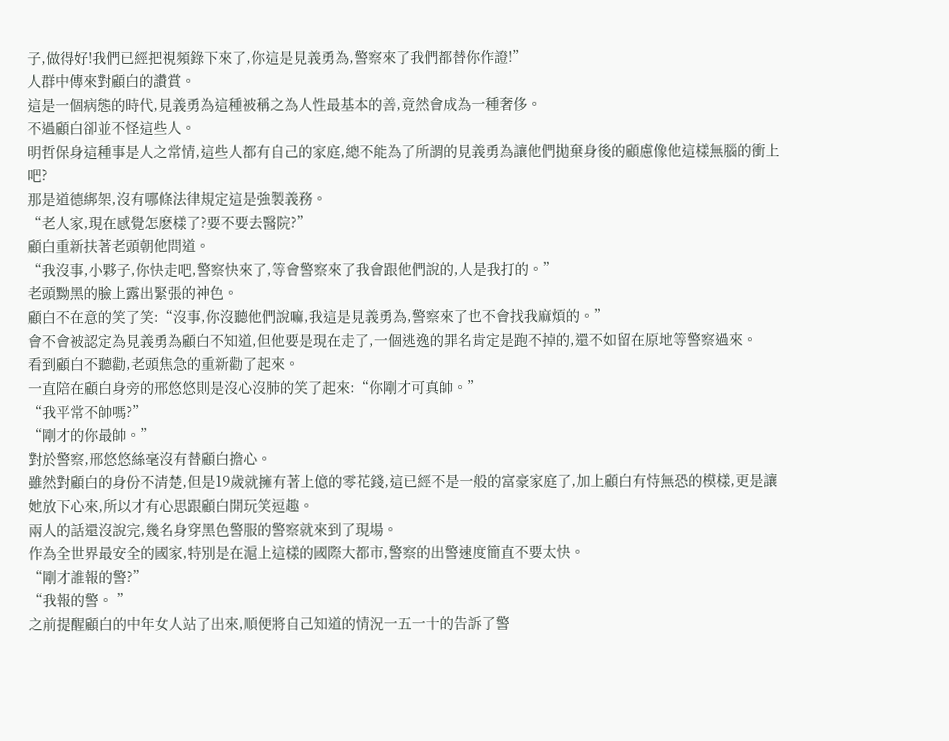子,做得好!我們已經把視頻錄下來了,你這是見義勇為,警察來了我們都替你作證!”
人群中傳來對顧白的讚賞。
這是一個病態的時代,見義勇為這種被稱之為人性最基本的善,竟然會成為一種奢侈。
不過顧白卻並不怪這些人。
明哲保身這種事是人之常情,這些人都有自己的家庭,總不能為了所謂的見義勇為讓他們拋棄身後的顧慮像他這樣無腦的衝上吧?
那是道德綁架,沒有哪條法律規定這是強製義務。
“老人家,現在感覺怎麽樣了?要不要去醫院?”
顧白重新扶著老頭朝他問道。
“我沒事,小夥子,你快走吧,警察快來了,等會警察來了我會跟他們說的,人是我打的。”
老頭黝黑的臉上露出緊張的神色。
顧白不在意的笑了笑:“沒事,你沒聽他們說嘛,我這是見義勇為,警察來了也不會找我麻煩的。”
會不會被認定為見義勇為顧白不知道,但他要是現在走了,一個逃逸的罪名肯定是跑不掉的,還不如留在原地等警察過來。
看到顧白不聽勸,老頭焦急的重新勸了起來。
一直陪在顧白身旁的邢悠悠則是沒心沒肺的笑了起來:“你剛才可真帥。”
“我平常不帥嗎?”
“剛才的你最帥。”
對於警察,邢悠悠絲毫沒有替顧白擔心。
雖然對顧白的身份不清楚,但是19歲就擁有著上億的零花錢,這已經不是一般的富豪家庭了,加上顧白有恃無恐的模樣,更是讓她放下心來,所以才有心思跟顧白開玩笑逗趣。
兩人的話還沒說完,幾名身穿黑色警服的警察就來到了現場。
作為全世界最安全的國家,特別是在滬上這樣的國際大都市,警察的出警速度簡直不要太快。
“剛才誰報的警?”
“我報的警。 ”
之前提醒顧白的中年女人站了出來,順便將自己知道的情況一五一十的告訴了警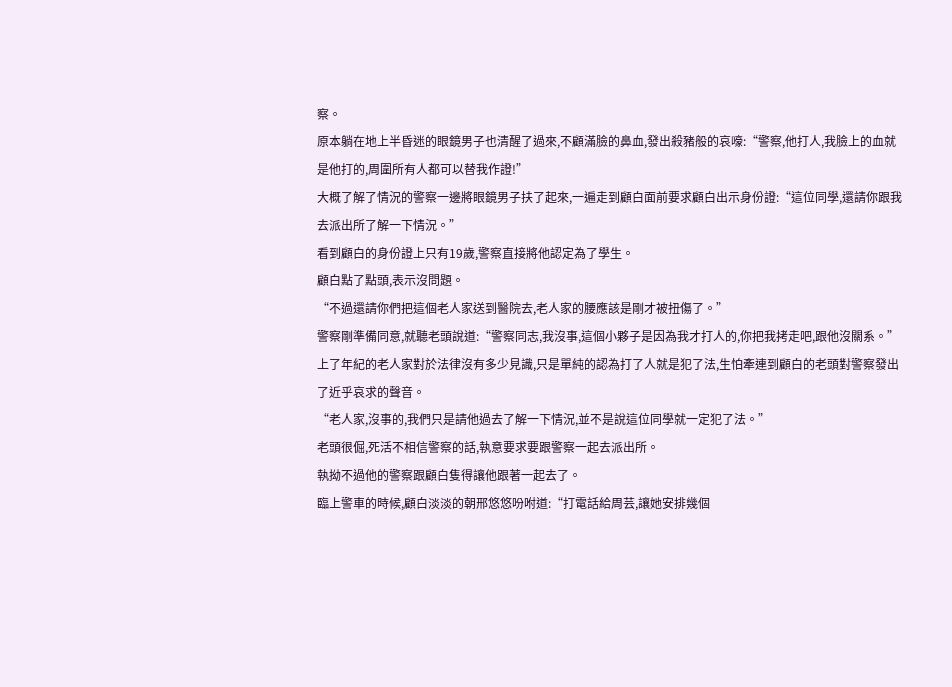察。
原本躺在地上半昏迷的眼鏡男子也清醒了過來,不顧滿臉的鼻血,發出殺豬般的哀嚎:“警察,他打人,我臉上的血就是他打的,周圍所有人都可以替我作證!”
大概了解了情況的警察一邊將眼鏡男子扶了起來,一遍走到顧白面前要求顧白出示身份證:“這位同學,還請你跟我去派出所了解一下情況。”
看到顧白的身份證上只有19歲,警察直接將他認定為了學生。
顧白點了點頭,表示沒問題。
“不過還請你們把這個老人家送到醫院去,老人家的腰應該是剛才被扭傷了。”
警察剛準備同意,就聽老頭說道:“警察同志,我沒事,這個小夥子是因為我才打人的,你把我拷走吧,跟他沒關系。”
上了年紀的老人家對於法律沒有多少見識,只是單純的認為打了人就是犯了法,生怕牽連到顧白的老頭對警察發出了近乎哀求的聲音。
“老人家,沒事的,我們只是請他過去了解一下情況,並不是說這位同學就一定犯了法。”
老頭很倔,死活不相信警察的話,執意要求要跟警察一起去派出所。
執拗不過他的警察跟顧白隻得讓他跟著一起去了。
臨上警車的時候,顧白淡淡的朝邢悠悠吩咐道:“打電話給周芸,讓她安排幾個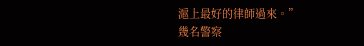滬上最好的律師過來。”
幾名警察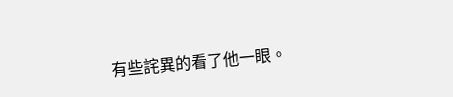有些詫異的看了他一眼。